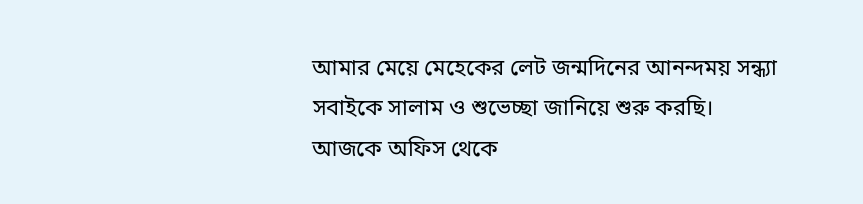আমার মেয়ে মেহেকের লেট জন্মদিনের আনন্দময় সন্ধ্যা
সবাইকে সালাম ও শুভেচ্ছা জানিয়ে শুরু করছি।
আজকে অফিস থেকে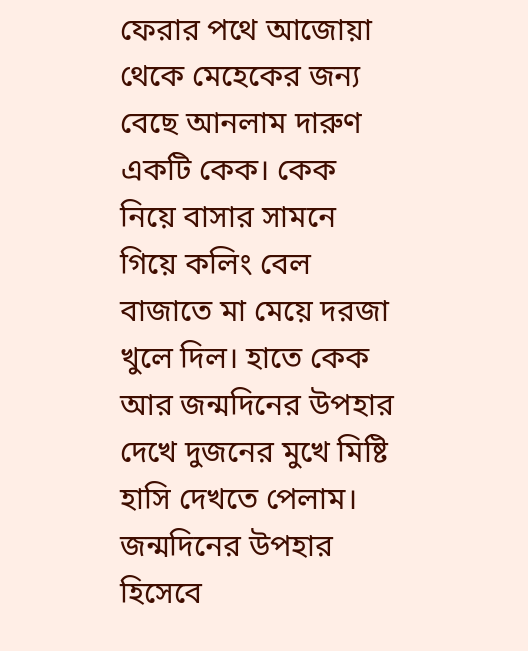ফেরার পথে আজোয়া থেকে মেহেকের জন্য বেছে আনলাম দারুণ একটি কেক। কেক নিয়ে বাসার সামনে গিয়ে কলিং বেল বাজাতে মা মেয়ে দরজা খুলে দিল। হাতে কেক আর জন্মদিনের উপহার দেখে দুজনের মুখে মিষ্টি হাসি দেখতে পেলাম। জন্মদিনের উপহার হিসেবে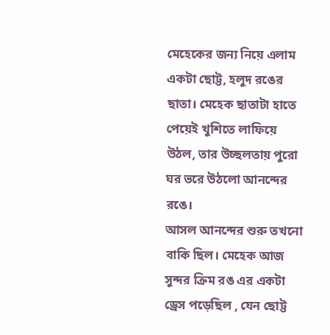মেহেকের জন্য নিয়ে এলাম একটা ছোট্ট, হলুদ রঙের ছাতা। মেহেক ছাতাটা হাতে পেয়েই খুশিতে লাফিয়ে উঠল, তার উচ্ছলতায় পুরো ঘর ভরে উঠলো আনন্দের রঙে।
আসল আনন্দের শুরু তখনো বাকি ছিল। মেহেক আজ সুন্দর ক্রিম রঙ এর একটা ড্রেস পড়েছিল , যেন ছোট্ট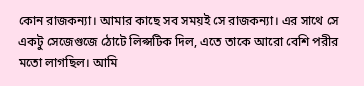কোন রাজকন্যা। আমার কাছে সব সময়ই সে রাজকন্যা। এর সাথে সে একটু সেজেগুজে ঠোটে লিপ্সটিক দিল, এতে তাকে আরো বেশি পরীর মতো লাগছিল। আমি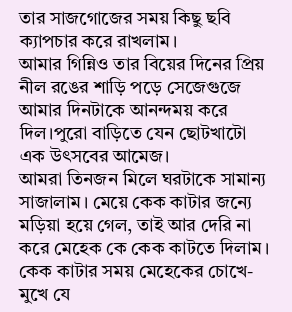তার সাজগোজের সময় কিছু ছবি ক্যাপচার করে রাখলাম।
আমার গিন্নিও তার বিয়ের দিনের প্রিয় নীল রঙের শাড়ি পড়ে সেজেগুজে আমার দিনটাকে আনন্দময় করে দিল।পুরো বাড়িতে যেন ছোটখাটো এক উৎসবের আমেজ।
আমরা তিনজন মিলে ঘরটাকে সামান্য সাজালাম। মেয়ে কেক কাটার জন্যে মড়িয়া হয়ে গেল, তাই আর দেরি না করে মেহেক কে কেক কাটতে দিলাম।
কেক কাটার সময় মেহেকের চোখে-মুখে যে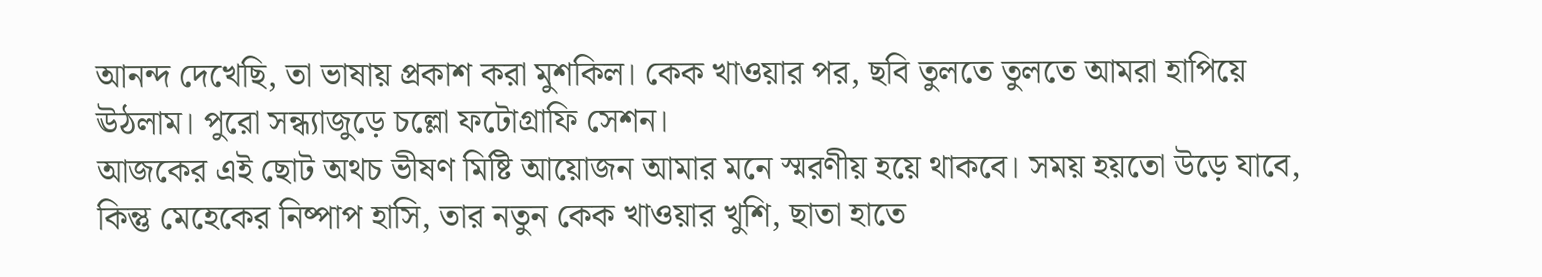আনন্দ দেখেছি, তা ভাষায় প্রকাশ করা মুশকিল। কেক খাওয়ার পর, ছবি তুলতে তুলতে আমরা হাপিয়ে ঊঠলাম। পুরো সন্ধ্যাজুড়ে চল্লো ফটোগ্রাফি সেশন।
আজকের এই ছোট অথচ ভীষণ মিষ্টি আয়োজন আমার মনে স্মরণীয় হয়ে থাকবে। সময় হয়তো উড়ে যাবে, কিন্তু মেহেকের নিষ্পাপ হাসি, তার নতুন কেক খাওয়ার খুশি, ছাতা হাতে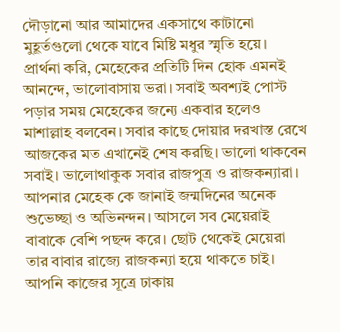দৌড়ানো আর আমাদের একসাথে কাটানো মুহূর্তগুলো থেকে যাবে মিষ্টি মধুর স্মৃতি হয়ে।
প্রার্থনা করি, মেহেকের প্রতিটি দিন হোক এমনই আনন্দে, ভালোবাসায় ভরা। সবাই অবশ্যই পোস্ট পড়ার সময় মেহেকের জন্যে একবার হলেও মাশাল্লাহ বলবেন। সবার কাছে দোয়ার দরখাস্ত রেখে আজকের মত এখানেই শেষ করছি। ভালো থাকবেন সবাই। ভালোথাকুক সবার রাজপুত্র ও রাজকন্যারা।
আপনার মেহেক কে জানাই জন্মদিনের অনেক শুভেচ্ছা ও অভিনন্দন। আসলে সব মেয়েরাই বাবাকে বেশি পছন্দ করে। ছোট থেকেই মেয়েরা তার বাবার রাজ্যে রাজকন্যা হয়ে থাকতে চাই। আপনি কাজের সূত্রে ঢাকায়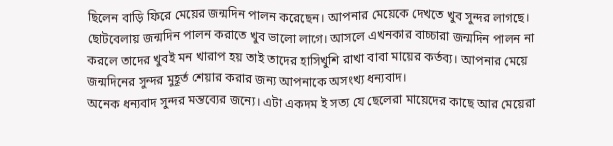ছিলেন বাড়ি ফিরে মেয়ের জন্মদিন পালন করেছেন। আপনার মেয়েকে দেখতে খুব সুন্দর লাগছে। ছোটবেলায় জন্মদিন পালন করাতে খুব ভালো লাগে। আসলে এখনকার বাচ্চারা জন্মদিন পালন না করলে তাদের খুবই মন খারাপ হয় তাই তাদের হাসিখুশি রাখা বাবা মায়ের কর্তব্য। আপনার মেয়ে জন্মদিনের সুন্দর মুহূর্ত শেয়ার করার জন্য আপনাকে অসংখ্য ধন্যবাদ।
অনেক ধন্যবাদ সুন্দর মন্তব্যের জন্যে। এটা একদম ই সত্য যে ছেলেরা মায়েদের কাছে আর মেয়েরা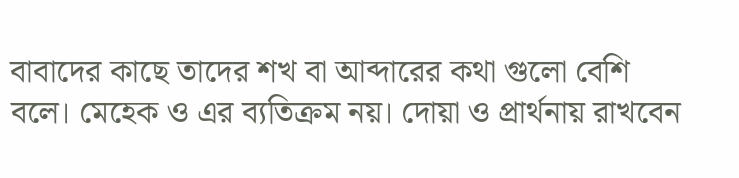বাবাদের কাছে তাদের শখ বা আব্দারের কথা গুলো বেশি বলে। মেহেক ও এর ব্যতিক্রম নয়। দোয়া ও প্রার্থনায় রাখবেন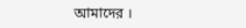আমাদের ।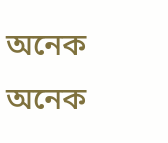অনেক অনেক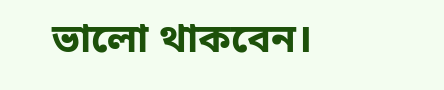ভালো থাকবেন।